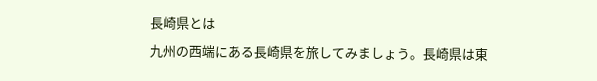長崎県とは
九州の西端にある長崎県を旅してみましょう。長崎県は東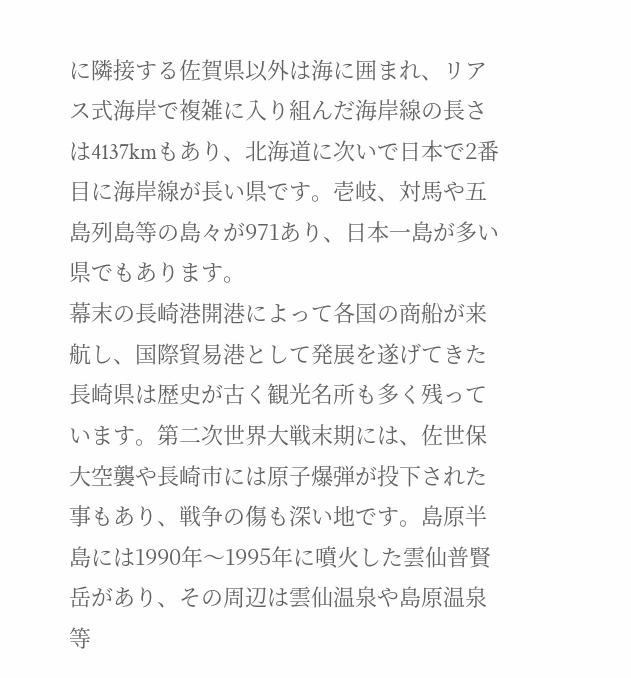に隣接する佐賀県以外は海に囲まれ、リアス式海岸で複雑に入り組んだ海岸線の長さは4137kmもあり、北海道に次いで日本で2番目に海岸線が長い県です。壱岐、対馬や五島列島等の島々が971あり、日本一島が多い県でもあります。
幕末の長崎港開港によって各国の商船が来航し、国際貿易港として発展を遂げてきた長崎県は歴史が古く観光名所も多く残っています。第二次世界大戦末期には、佐世保大空襲や長崎市には原子爆弾が投下された事もあり、戦争の傷も深い地です。島原半島には1990年〜1995年に噴火した雲仙普賢岳があり、その周辺は雲仙温泉や島原温泉等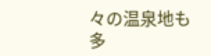々の温泉地も多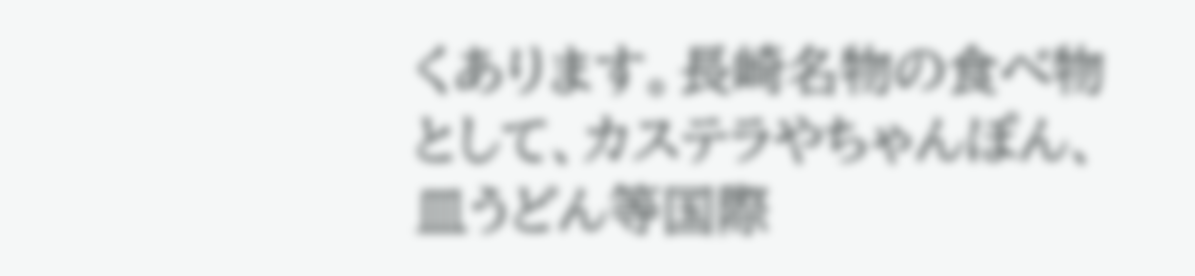くあります。長崎名物の食べ物として、カステラやちゃんぽん、皿うどん等国際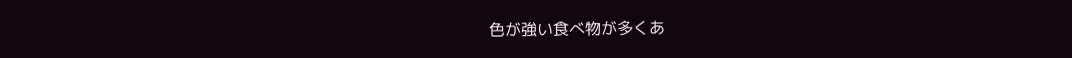色が強い食べ物が多くあ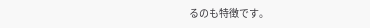るのも特徴です。